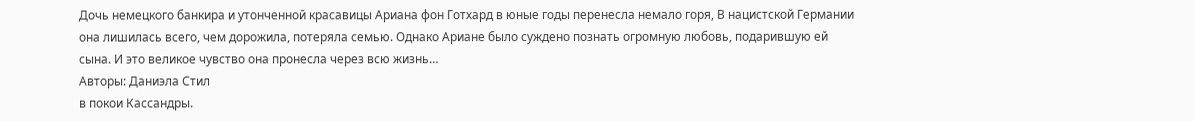Дочь немецкого банкира и утонченной красавицы Ариана фон Готхард в юные годы перенесла немало горя, В нацистской Германии она лишилась всего, чем дорожила, потеряла семью. Однако Ариане было суждено познать огромную любовь, подарившую ей сына. И это великое чувство она пронесла через всю жизнь…
Авторы: Даниэла Стил
в покои Кассандры.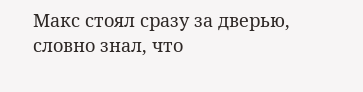Макс стоял сразу за дверью, словно знал, что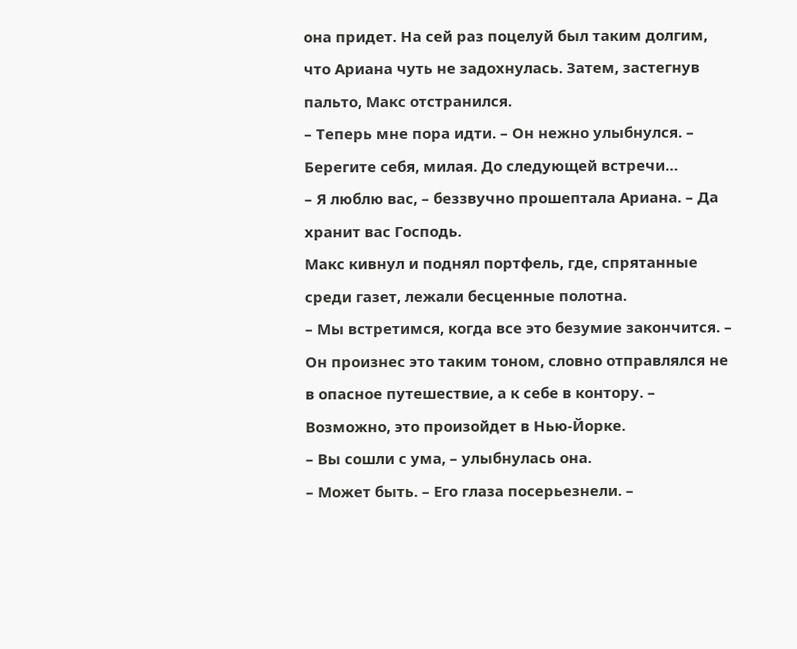она придет. На сей раз поцелуй был таким долгим, что Ариана чуть не задохнулась. Затем, застегнув пальто, Макс отстранился.
– Теперь мне пора идти. – Он нежно улыбнулся. – Берегите себя, милая. До следующей встречи…
– Я люблю вас, – беззвучно прошептала Ариана. – Да хранит вас Господь.
Макс кивнул и поднял портфель, где, спрятанные среди газет, лежали бесценные полотна.
– Мы встретимся, когда все это безумие закончится. – Он произнес это таким тоном, словно отправлялся не в опасное путешествие, а к себе в контору. – Возможно, это произойдет в Нью-Йорке.
– Вы сошли с ума, – улыбнулась она.
– Может быть. – Его глаза посерьезнели. –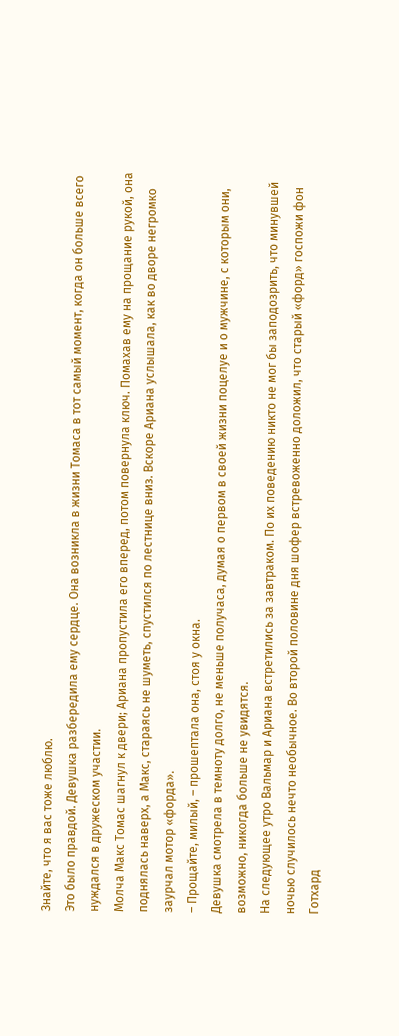Знайте, что я вас тоже люблю.
Это было правдой. Девушка разбередила ему сердце. Она возникла в жизни Томаса в тот самый момент, когда он больше всего нуждался в дружеском участии.
Молча Макс Томас шагнул к двери; Ариана пропустила его вперед, потом повернула ключ. Помахав ему на прощание рукой, она поднялась наверх, а Макс, стараясь не шуметь, спустился по лестнице вниз. Вскоре Ариана услышала, как во дворе негромко заурчал мотор «форда».
– Прощайте, милый, – прошептала она, стоя у окна.
Девушка смотрела в темноту долго, не меньше получаса, думая о первом в своей жизни поцелуе и о мужчине, с которым они, возможно, никогда больше не увидятся.
На следующее утро Вальмар и Ариана встретились за завтраком. По их поведению никто не мог бы заподозрить, что минувшей ночью случилось нечто необычное. Во второй половине дня шофер встревоженно доложил, что старый «форд» госпожи фон Готхард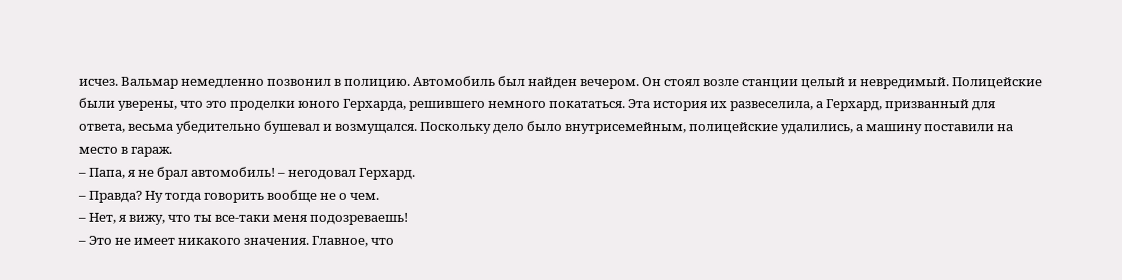исчез. Вальмар немедленно позвонил в полицию. Автомобиль был найден вечером. Он стоял возле станции целый и невредимый. Полицейские были уверены, что это проделки юного Герхарда, решившего немного покататься. Эта история их развеселила, а Герхард, призванный для ответа, весьма убедительно бушевал и возмущался. Поскольку дело было внутрисемейным, полицейские удалились, а машину поставили на место в гараж.
– Папа, я не брал автомобиль! – негодовал Герхард.
– Правда? Ну тогда говорить вообще не о чем.
– Нет, я вижу, что ты все-таки меня подозреваешь!
– Это не имеет никакого значения. Главное, что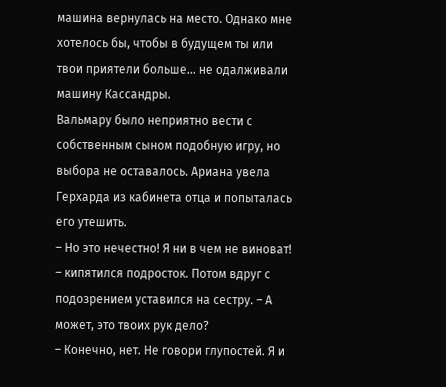машина вернулась на место. Однако мне хотелось бы, чтобы в будущем ты или твои приятели больше… не одалживали машину Кассандры.
Вальмару было неприятно вести с собственным сыном подобную игру, но выбора не оставалось. Ариана увела Герхарда из кабинета отца и попыталась его утешить.
– Но это нечестно! Я ни в чем не виноват! – кипятился подросток. Потом вдруг с подозрением уставился на сестру. – А может, это твоих рук дело?
– Конечно, нет. Не говори глупостей. Я и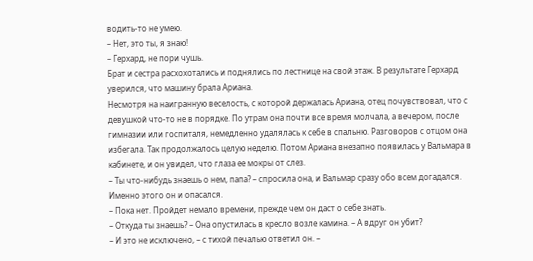водить-то не умею.
– Нет, это ты, я знаю!
– Герхард, не пори чушь.
Брат и сестра расхохотались и поднялись по лестнице на свой этаж. В результате Герхард уверился, что машину брала Ариана.
Несмотря на наигранную веселость, с которой держалась Ариана, отец почувствовал, что с девушкой что-то не в порядке. По утрам она почти все время молчала, а вечером, после гимназии или госпиталя, немедленно удалялась к себе в спальню. Разговоров с отцом она избегала. Так продолжалось целую неделю. Потом Ариана внезапно появилась у Вальмара в кабинете, и он увидел, что глаза ее мокры от слез.
– Ты что-нибудь знаешь о нем, папа? – спросила она, и Вальмар сразу обо всем догадался. Именно этого он и опасался.
– Пока нет. Пройдет немало времени, прежде чем он даст о себе знать.
– Откуда ты знаешь? – Она опустилась в кресло возле камина. – А вдруг он убит?
– И это не исключено, – с тихой печалью ответил он. –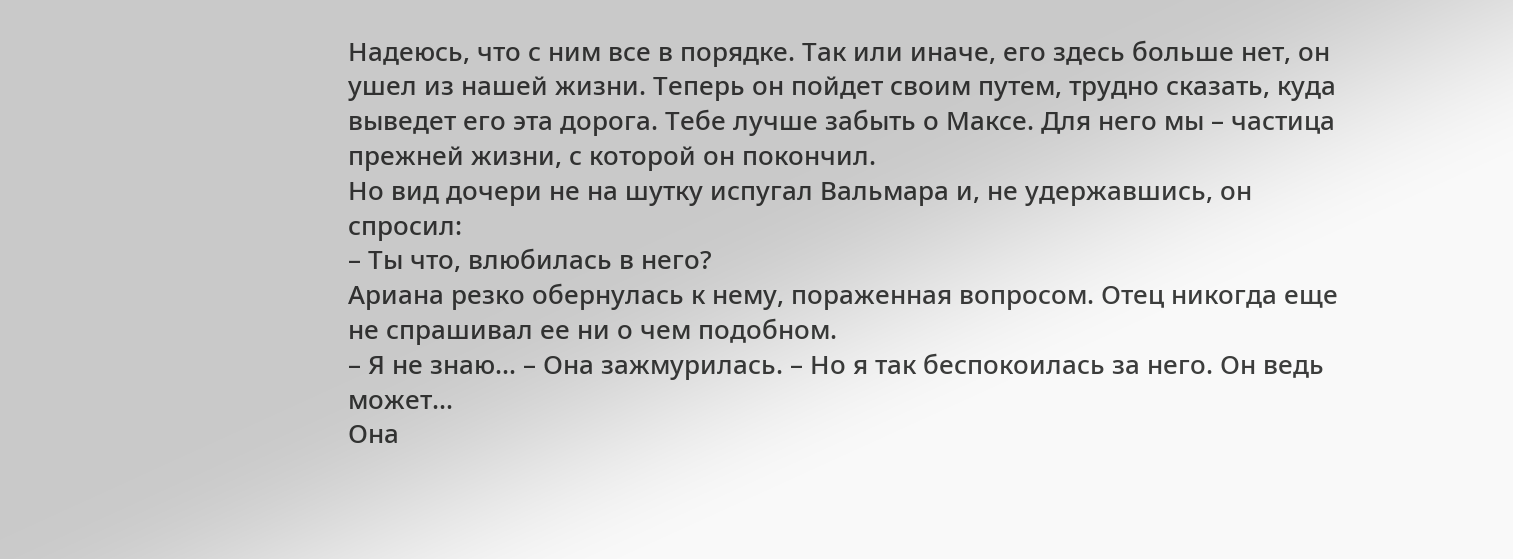Надеюсь, что с ним все в порядке. Так или иначе, его здесь больше нет, он ушел из нашей жизни. Теперь он пойдет своим путем, трудно сказать, куда выведет его эта дорога. Тебе лучше забыть о Максе. Для него мы – частица прежней жизни, с которой он покончил.
Но вид дочери не на шутку испугал Вальмара и, не удержавшись, он спросил:
– Ты что, влюбилась в него?
Ариана резко обернулась к нему, пораженная вопросом. Отец никогда еще не спрашивал ее ни о чем подобном.
– Я не знаю… – Она зажмурилась. – Но я так беспокоилась за него. Он ведь может…
Она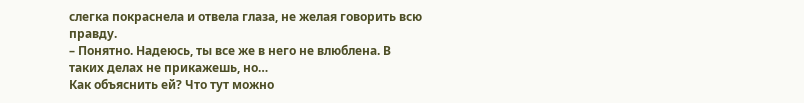слегка покраснела и отвела глаза, не желая говорить всю правду.
– Понятно. Надеюсь, ты все же в него не влюблена. В таких делах не прикажешь, но…
Как объяснить ей? Что тут можно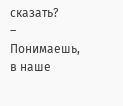сказать?
– Понимаешь, в наше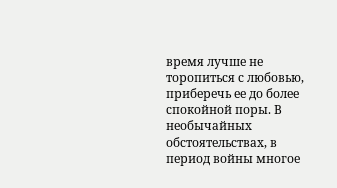время лучше не торопиться с любовью, приберечь ее до более спокойной поры. В необычайных обстоятельствах, в период войны многое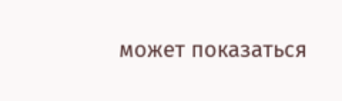может показаться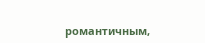романтичным,